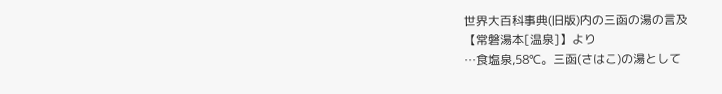世界大百科事典(旧版)内の三函の湯の言及
【常磐湯本[温泉]】より
…食塩泉,58℃。三函(さはこ)の湯として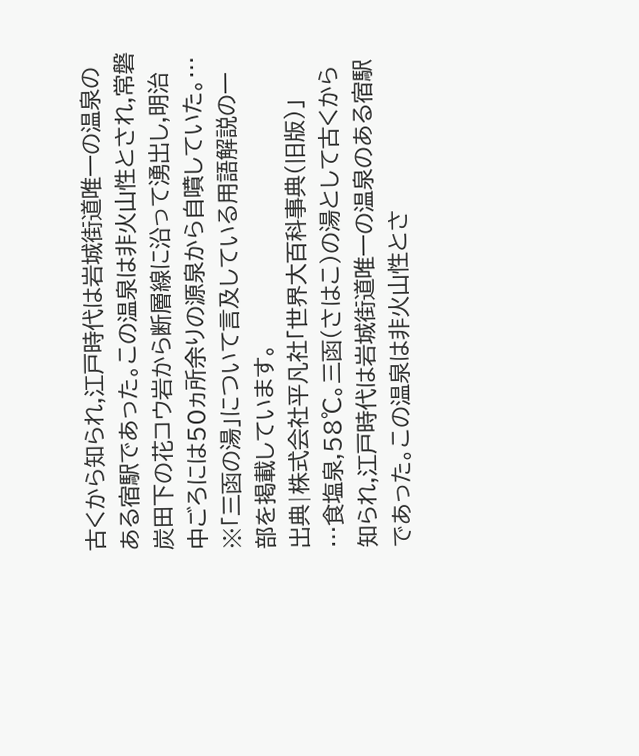古くから知られ,江戸時代は岩城街道唯一の温泉のある宿駅であった。この温泉は非火山性とされ,常磐炭田下の花コウ岩から断層線に沿って湧出し,明治中ごろには50ヵ所余りの源泉から自噴していた。…
※「三函の湯」について言及している用語解説の一部を掲載しています。
出典|株式会社平凡社「世界大百科事典(旧版)」
…食塩泉,58℃。三函(さはこ)の湯として古くから知られ,江戸時代は岩城街道唯一の温泉のある宿駅であった。この温泉は非火山性とさ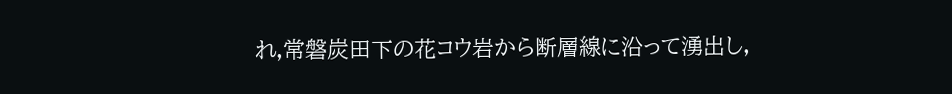れ,常磐炭田下の花コウ岩から断層線に沿って湧出し,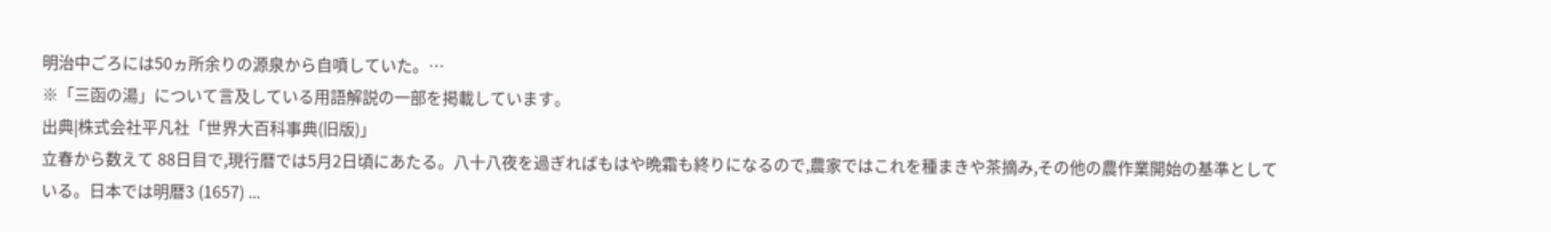明治中ごろには50ヵ所余りの源泉から自噴していた。…
※「三函の湯」について言及している用語解説の一部を掲載しています。
出典|株式会社平凡社「世界大百科事典(旧版)」
立春から数えて 88日目で,現行暦では5月2日頃にあたる。八十八夜を過ぎればもはや晩霜も終りになるので,農家ではこれを種まきや茶摘み,その他の農作業開始の基準としている。日本では明暦3 (1657) ...